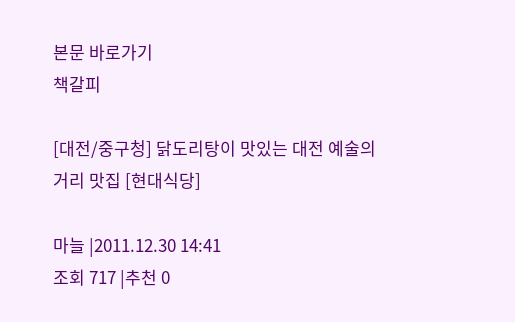본문 바로가기
책갈피

[대전/중구청] 닭도리탕이 맛있는 대전 예술의 거리 맛집 [현대식당]

마늘 |2011.12.30 14:41
조회 717 |추천 0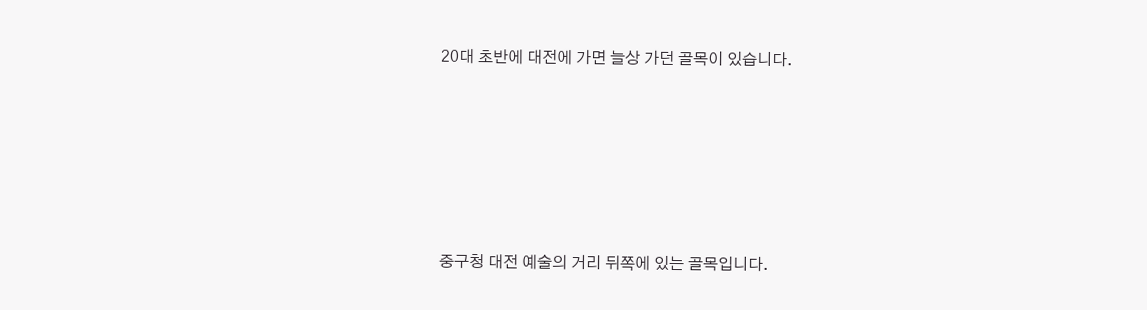20대 초반에 대전에 가면 늘상 가던 골목이 있습니다.









중구청 대전 예술의 거리 뒤쪽에 있는 골목입니다.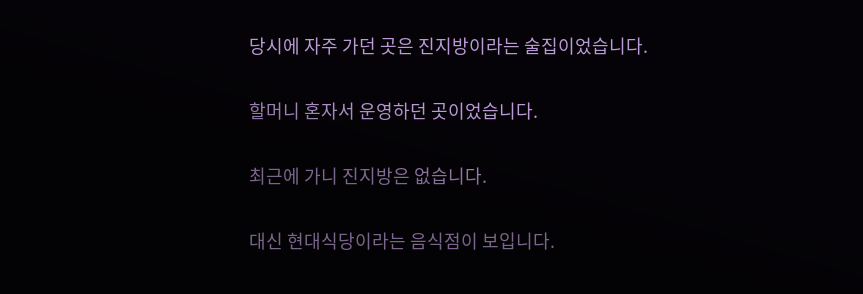당시에 자주 가던 곳은 진지방이라는 술집이었습니다.

할머니 혼자서 운영하던 곳이었습니다.

최근에 가니 진지방은 없습니다.

대신 현대식당이라는 음식점이 보입니다.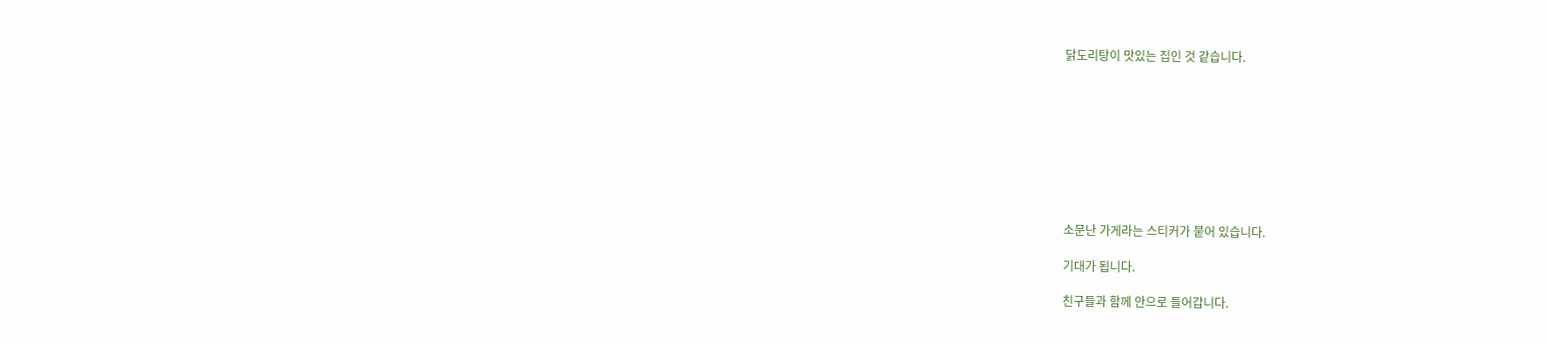닭도리탕이 맛있는 집인 것 같습니다.









소문난 가게라는 스티커가 붙어 있습니다.

기대가 됩니다.

친구들과 함께 안으로 들어갑니다.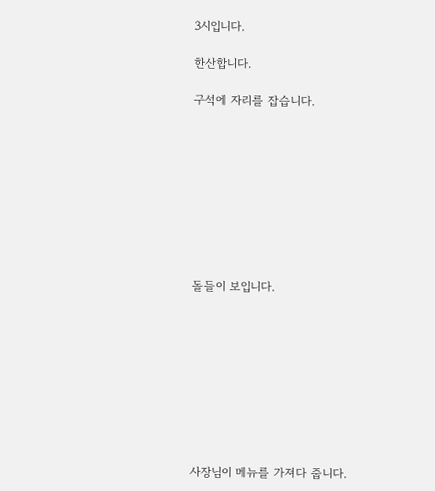3시입니다.

한산합니다.

구석에 자리를 잡습니다.









돌들이 보입니다.









사장님이 메뉴를 가져다 줍니다.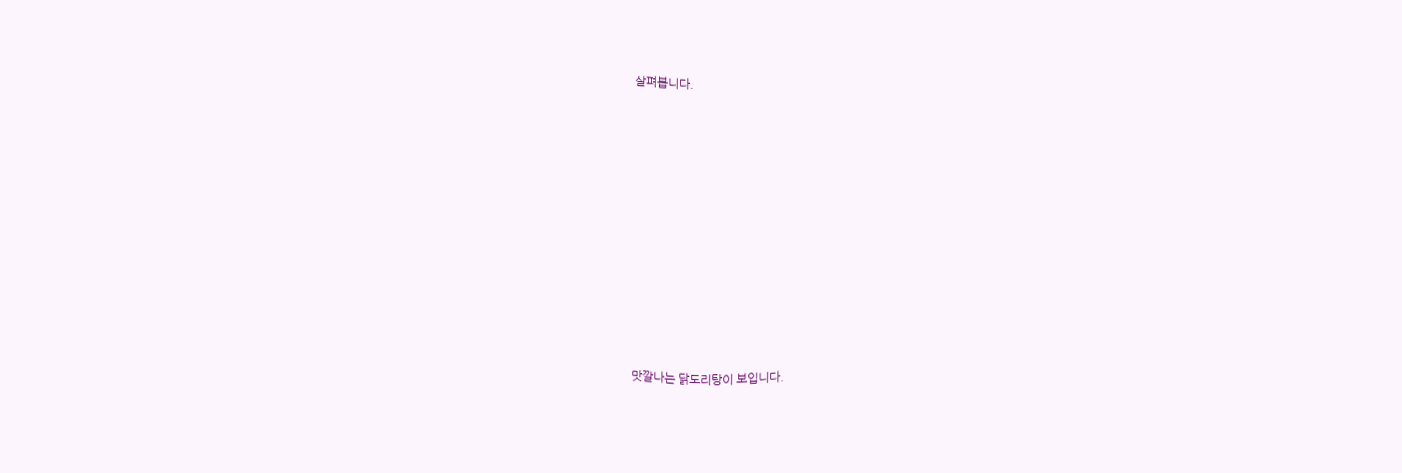살펴봅니다.











맛깔나는 닭도리탕이 보입니다.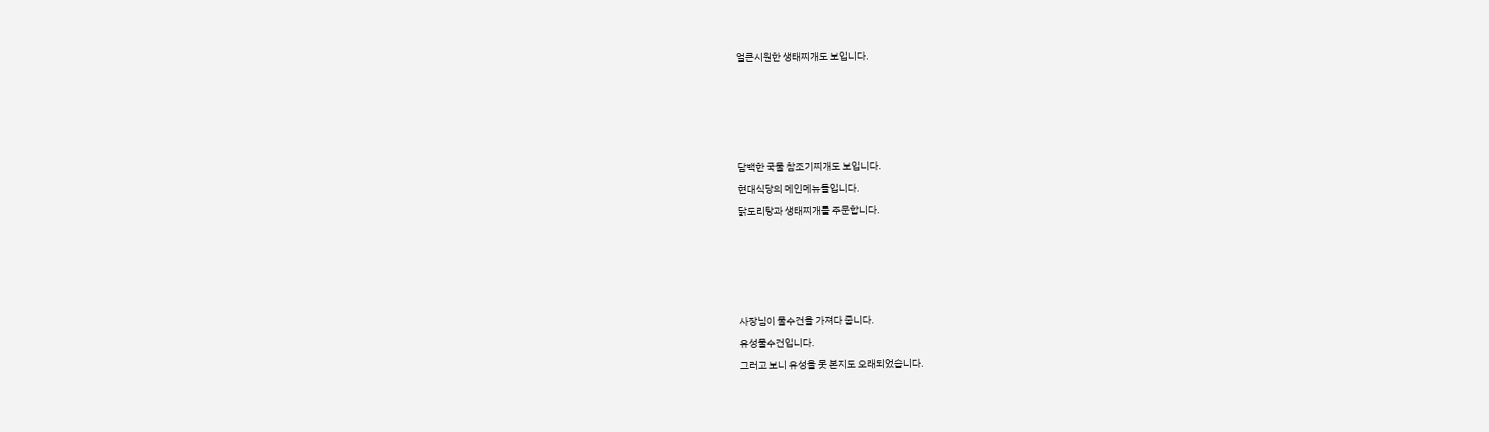얼큰시원한 생태찌개도 보입니다.









담백한 국물 참조기찌개도 보입니다.

현대식당의 메인메뉴들입니다.

닭도리탕과 생태찌개를 주문합니다.









사장님이 물수건을 가져다 줍니다.

유성물수건입니다.

그러고 보니 유성을 못 본지도 오래되었습니다.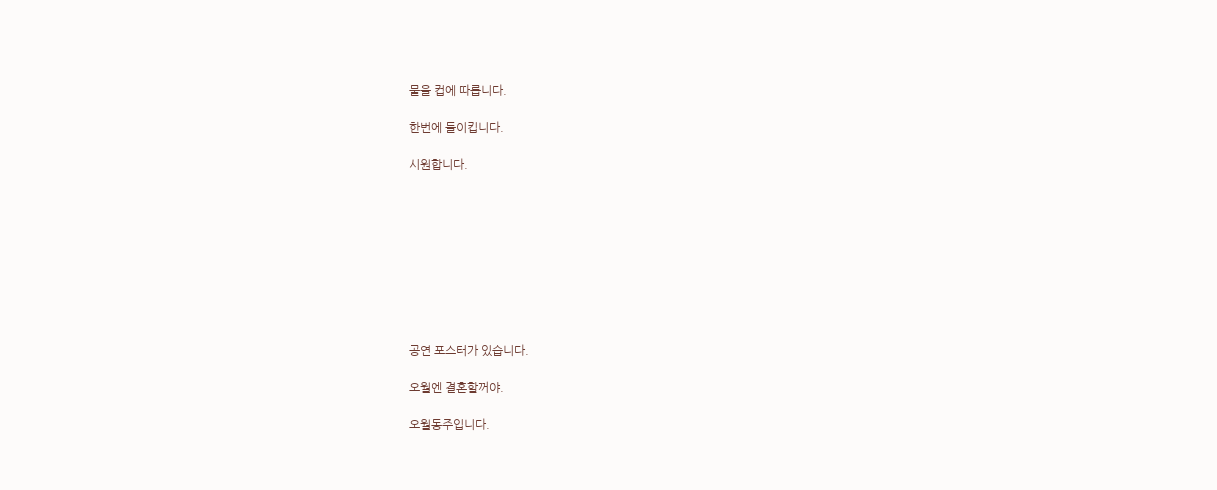물을 컵에 따릅니다.

한번에 들이킵니다.

시원합니다.









공연 포스터가 있습니다.

오월엔 결혼할꺼야.

오월동주입니다.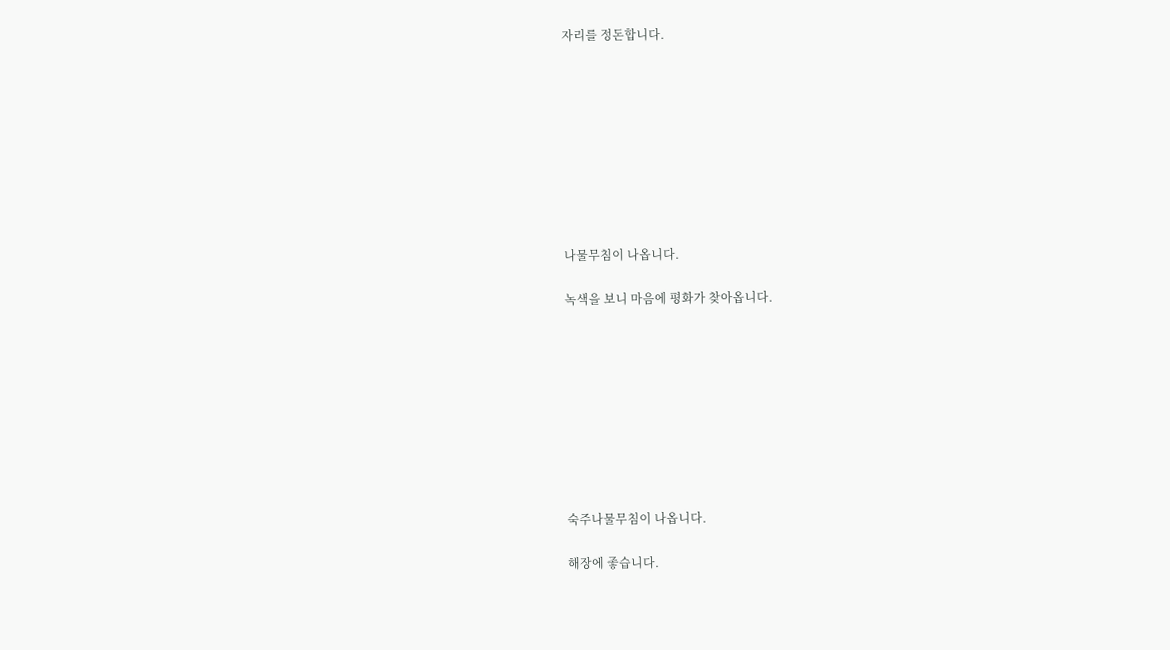자리를 정돈합니다.









나물무침이 나옵니다.

녹색을 보니 마음에 평화가 찾아옵니다.









숙주나물무침이 나옵니다.

해장에 좋습니다.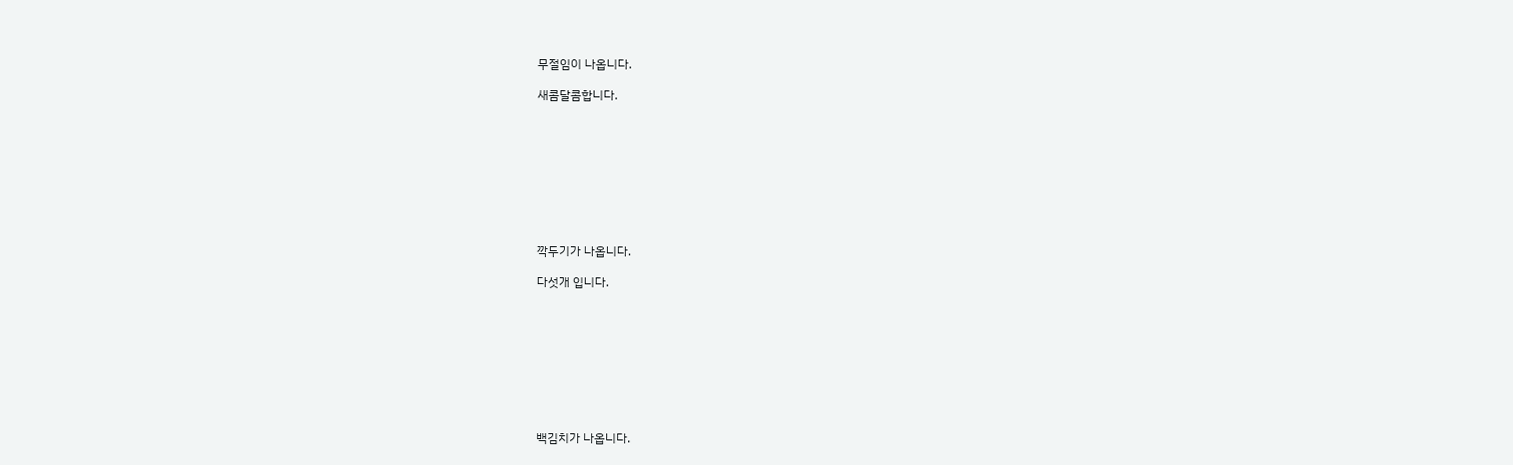무절임이 나옵니다.

새콤달콤합니다.









깍두기가 나옵니다.

다섯개 입니다.









백김치가 나옵니다.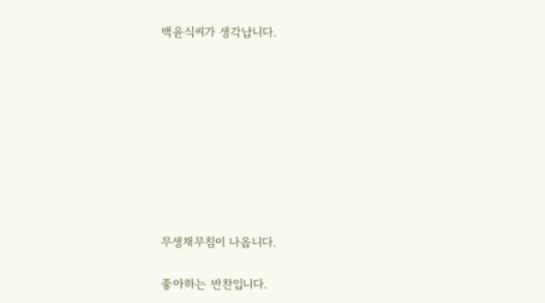백윤식씨가 생각납니다.









무생채무침이 나옵니다.

좋아하는 반찬입니다.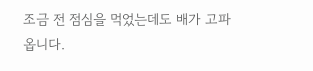조금 전 점심을 먹었는데도 배가 고파옵니다.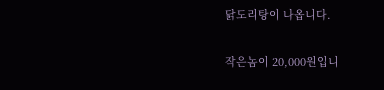닭도리탕이 나옵니다.

작은놈이 20,000원입니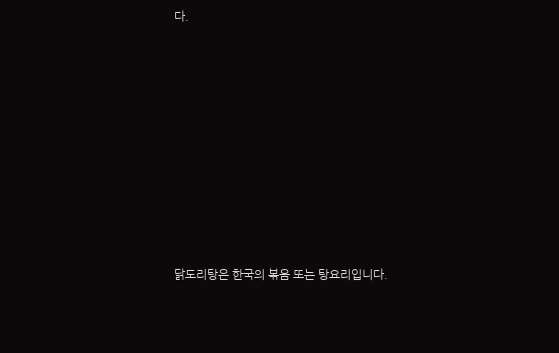다.









닭도리탕은 한국의 볶음 또는 탕요리입니다.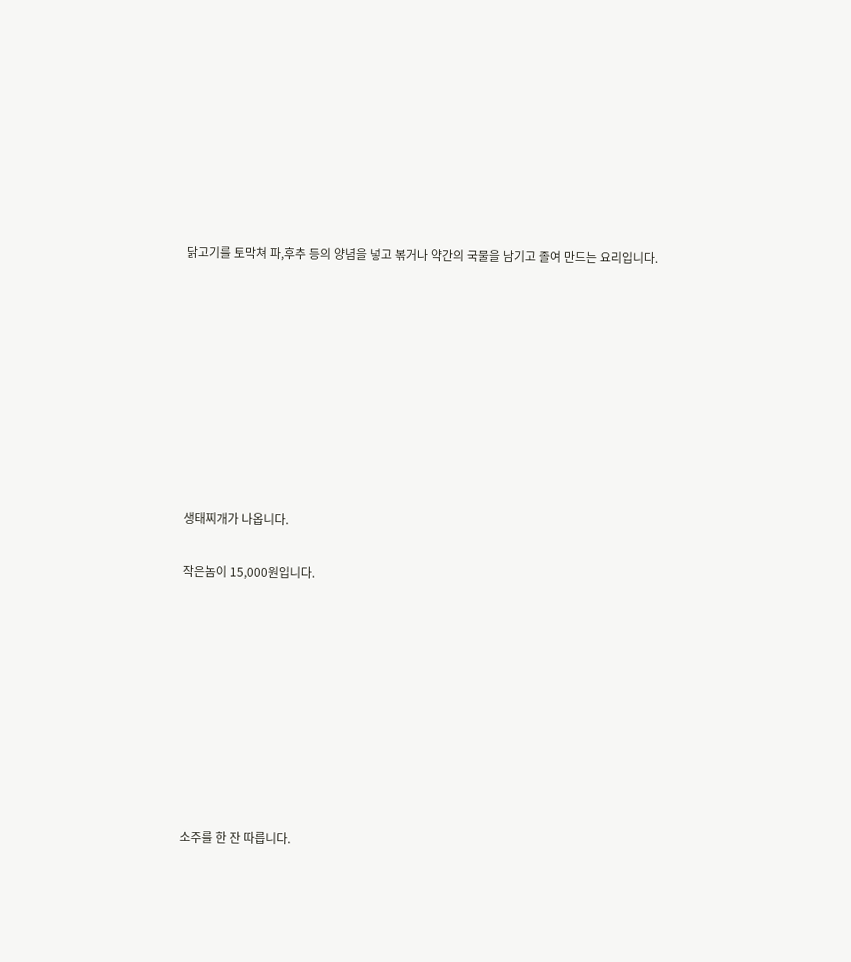닭고기를 토막쳐 파,후추 등의 양념을 넣고 볶거나 약간의 국물을 남기고 졸여 만드는 요리입니다.









생태찌개가 나옵니다.

작은놈이 15,000원입니다.









소주를 한 잔 따릅니다.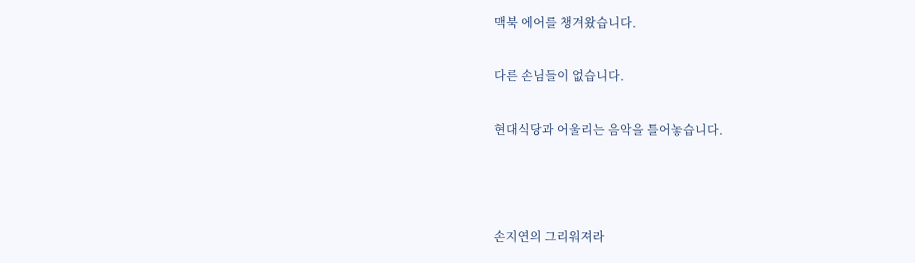맥북 에어를 챙겨왔습니다.

다른 손님들이 없습니다.

현대식당과 어울리는 음악을 틀어놓습니다.



손지연의 그리워져라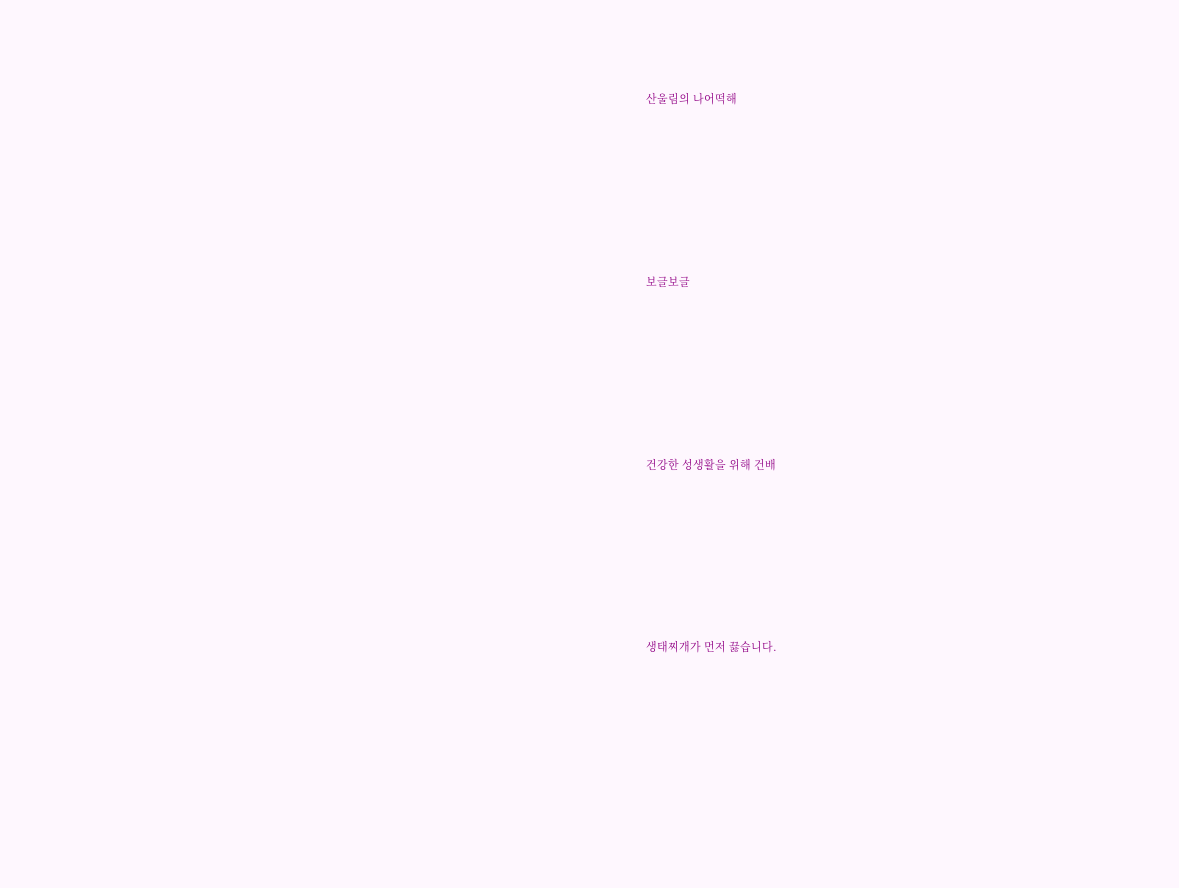산울림의 나어떡해









보글보글









건강한 성생활을 위해 건배









생태찌개가 먼저 끓습니다.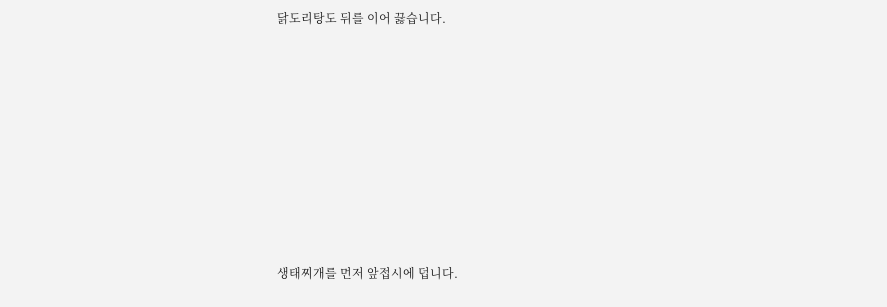닭도리탕도 뒤를 이어 끓습니다.









생태찌개를 먼저 앞접시에 덥니다.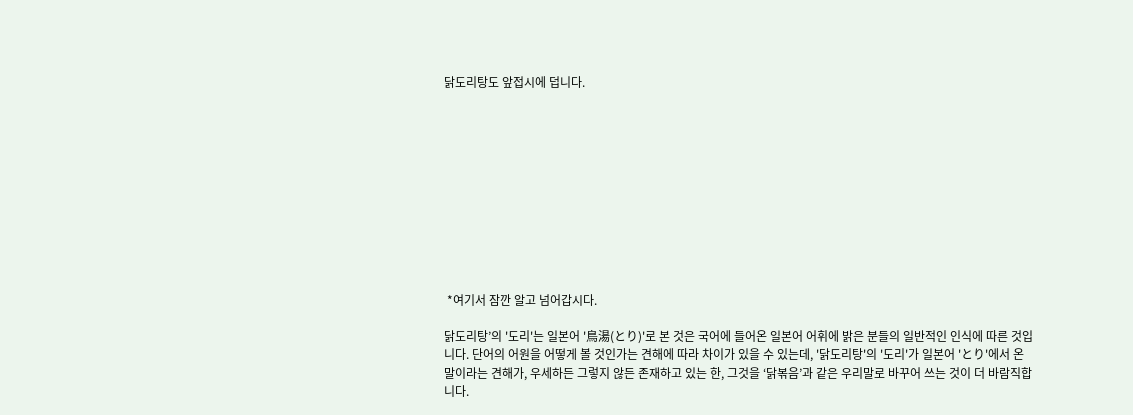닭도리탕도 앞접시에 덥니다.











 *여기서 잠깐 알고 넘어갑시다.

닭도리탕’의 '도리'는 일본어 '鳥湯(とり)'로 본 것은 국어에 들어온 일본어 어휘에 밝은 분들의 일반적인 인식에 따른 것입니다. 단어의 어원을 어떻게 볼 것인가는 견해에 따라 차이가 있을 수 있는데, '닭도리탕'의 '도리'가 일본어 'とり'에서 온 말이라는 견해가, 우세하든 그렇지 않든 존재하고 있는 한, 그것을 ‘닭볶음’과 같은 우리말로 바꾸어 쓰는 것이 더 바람직합니다.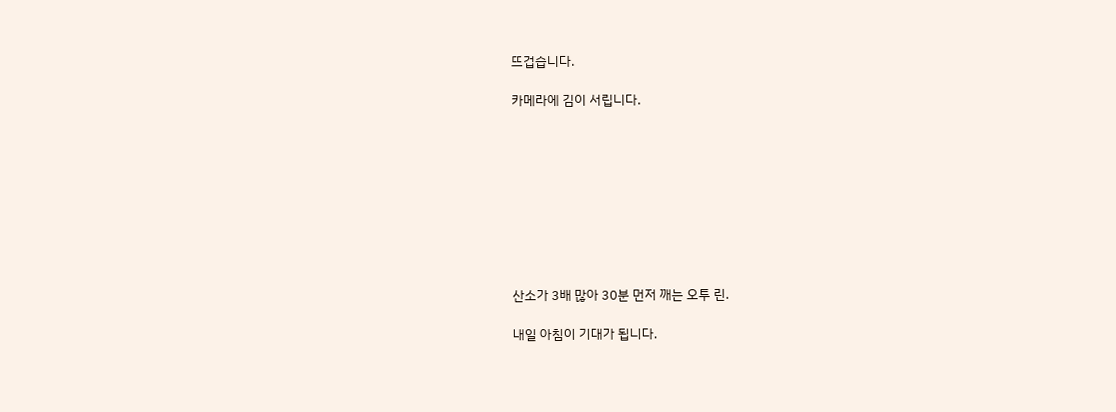뜨겁습니다.

카메라에 김이 서립니다.









산소가 3배 많아 30분 먼저 깨는 오투 린.

내일 아침이 기대가 됩니다.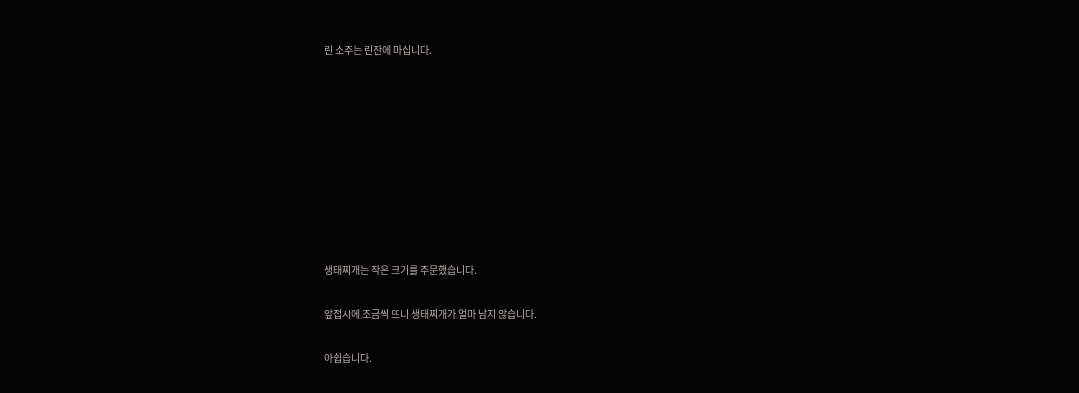린 소주는 린잔에 마십니다.









생태찌개는 작은 크기를 주문했습니다.

앞접시에 조금씩 뜨니 생태찌개가 얼마 남지 않습니다.

아쉽습니다.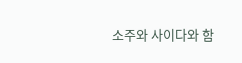소주와 사이다와 함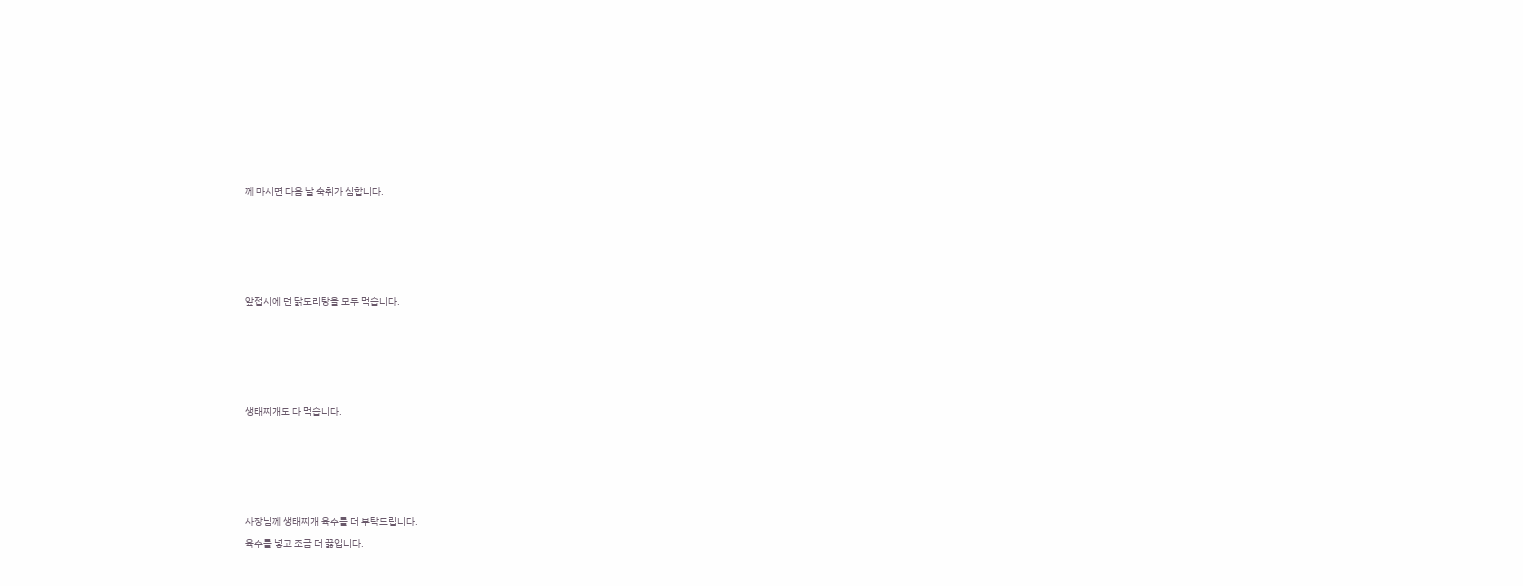께 마시면 다음 날 숙취가 심합니다.









앞접시에 던 닭도리탕을 모두 먹습니다.









생태찌개도 다 먹습니다.









사장님께 생태찌개 육수를 더 부탁드립니다.

육수를 넣고 조금 더 끓입니다.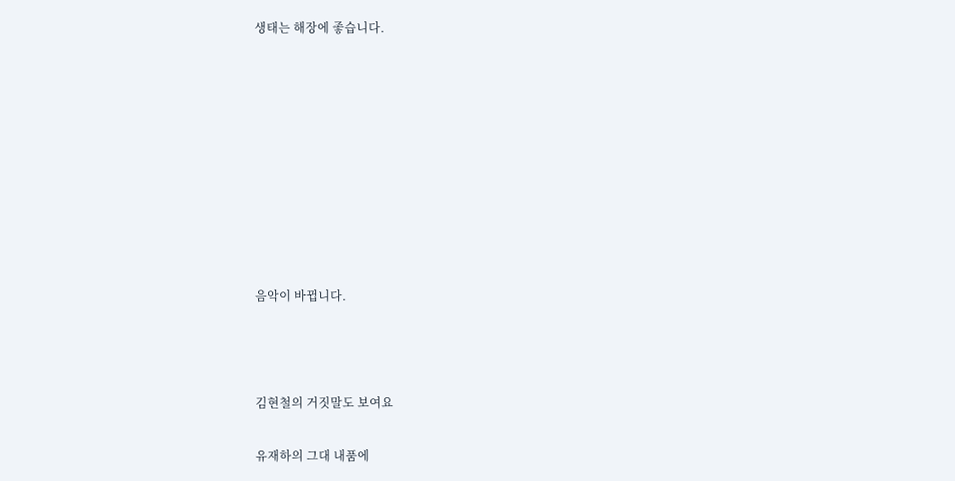생태는 해장에 좋습니다.









음악이 바뀝니다.



김현철의 거짓말도 보여요

유재하의 그대 내품에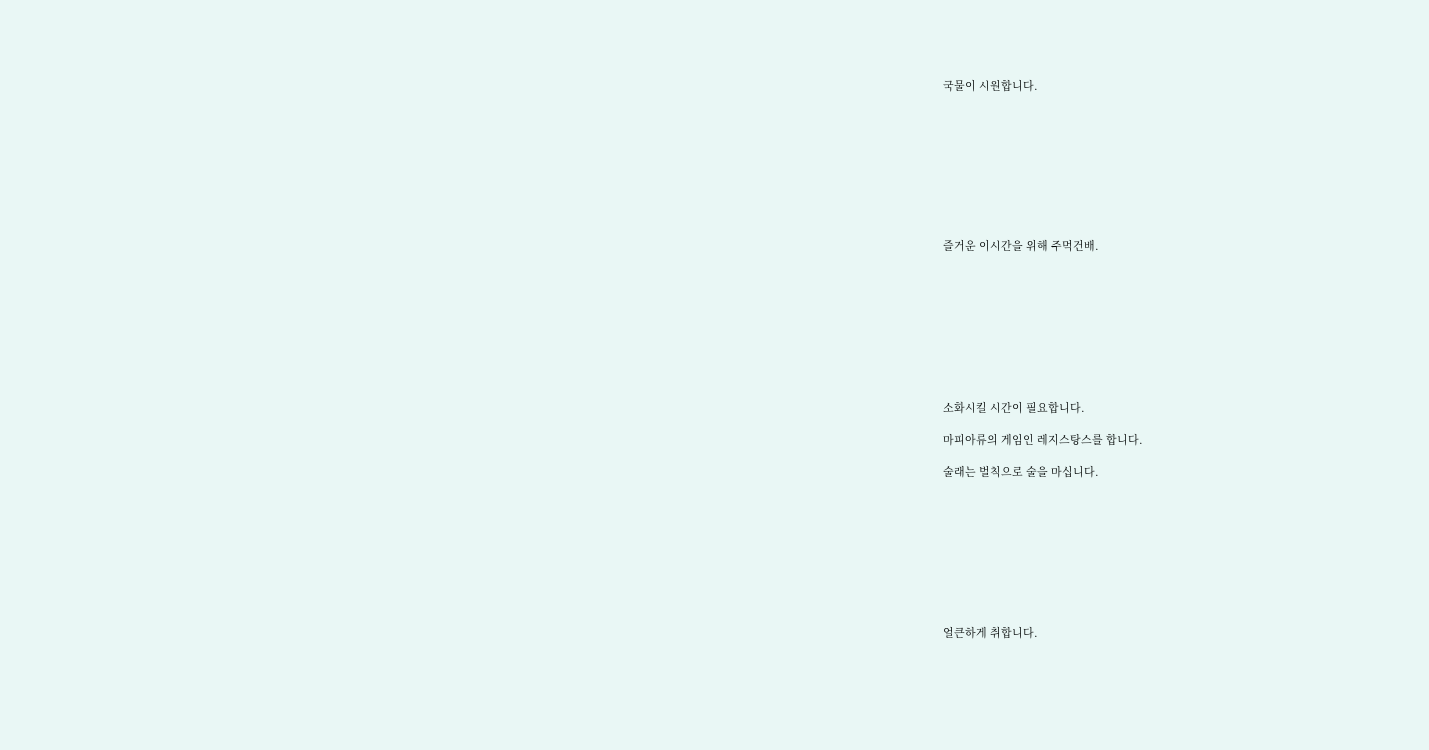국물이 시원합니다.









즐거운 이시간을 위해 주먹건배.









소화시킬 시간이 필요합니다.

마피아류의 게임인 레지스탕스를 합니다.

술래는 벌칙으로 술을 마십니다.









얼큰하게 취합니다.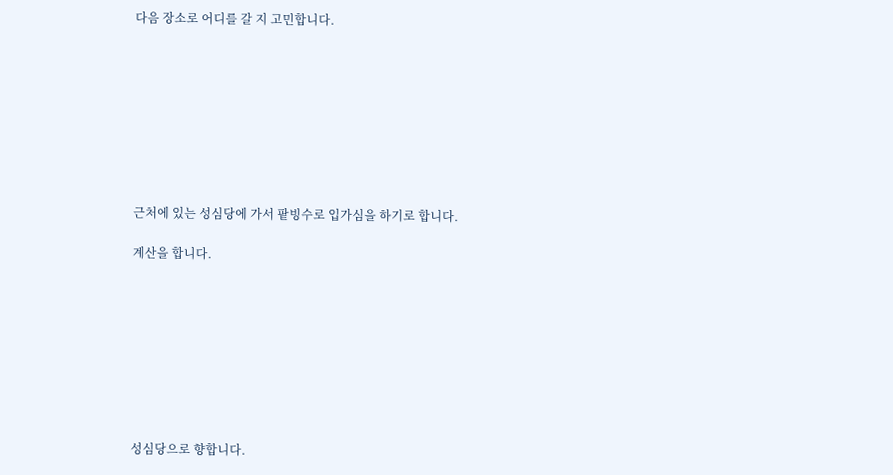다음 장소로 어디를 갈 지 고민합니다.









근처에 있는 성심당에 가서 팥빙수로 입가심을 하기로 합니다.

계산을 합니다.









성심당으로 향합니다.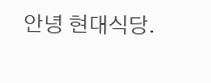안녕 현대식당.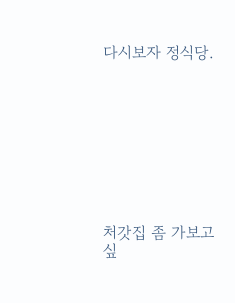다시보자 정식당.









처갓집 좀 가보고 싶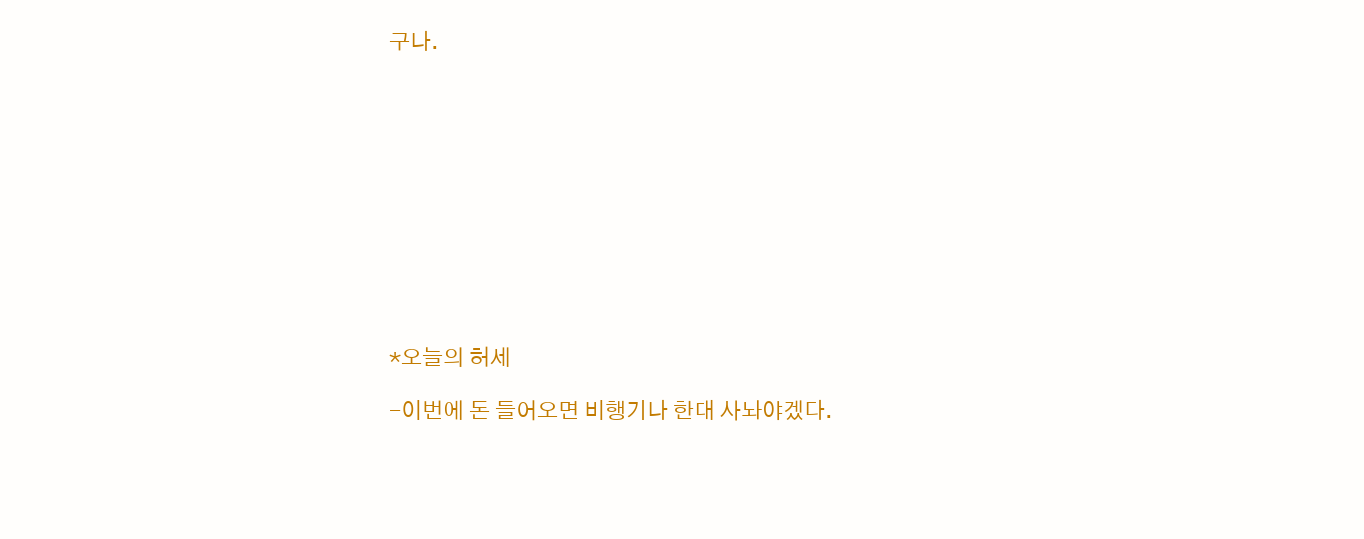구나.











*오늘의 허세

-이번에 돈 들어오면 비행기나 한대 사놔야겠다.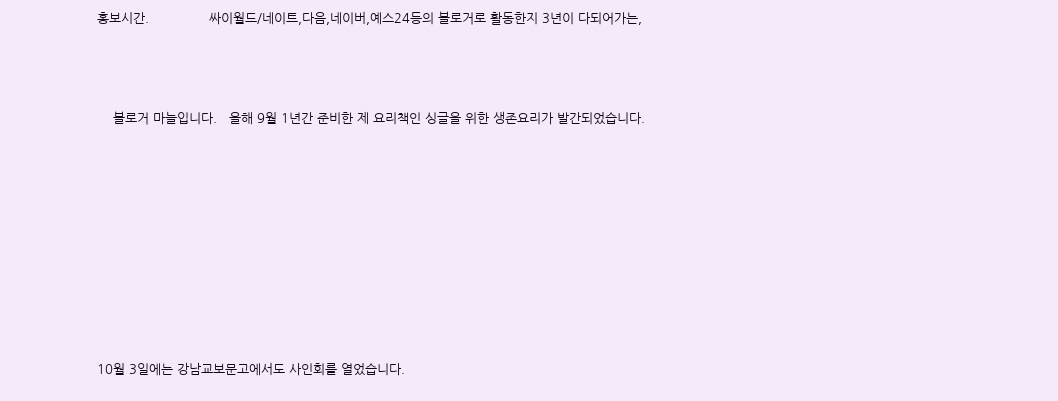홍보시간.               싸이월드/네이트,다음,네이버,예스24등의 블로거로 활동한지 3년이 다되어가는,



    블로거 마늘입니다.   올해 9월 1년간 준비한 제 요리책인 싱글을 위한 생존요리가 발간되었습니다.









10월 3일에는 강남교보문고에서도 사인회를 열었습니다.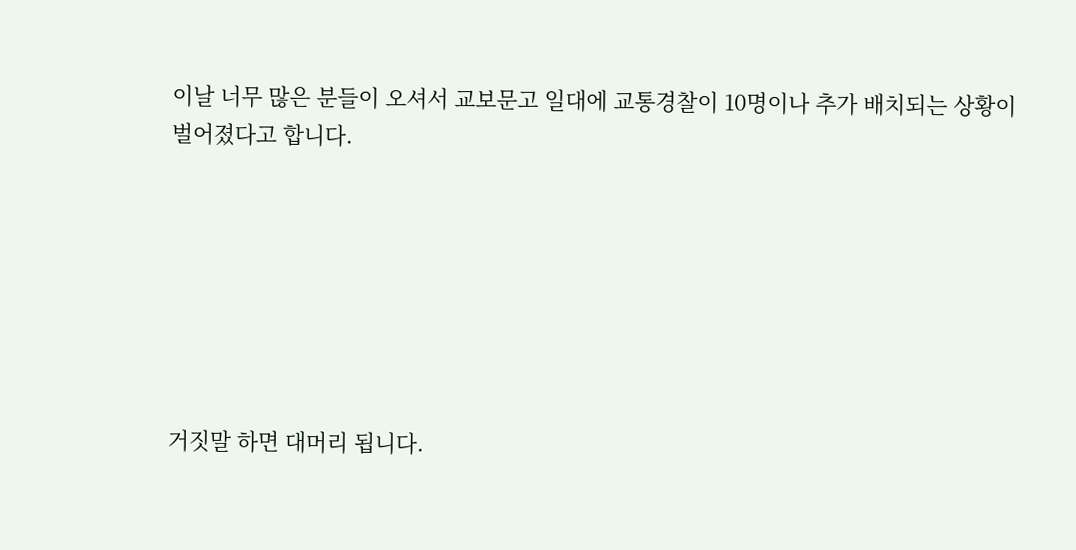이날 너무 많은 분들이 오셔서 교보문고 일대에 교통경찰이 10명이나 추가 배치되는 상황이 벌어졌다고 합니다.







거짓말 하면 대머리 됩니다.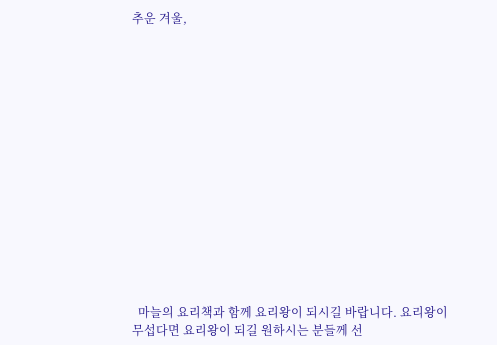추운 겨울,















  마늘의 요리책과 함께 요리왕이 되시길 바랍니다. 요리왕이 무섭다면 요리왕이 되길 원하시는 분들께 선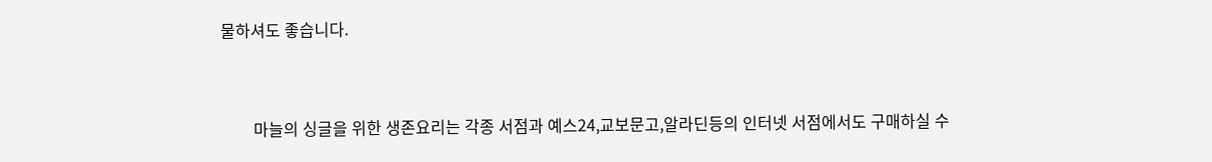물하셔도 좋습니다.



        마늘의 싱글을 위한 생존요리는 각종 서점과 예스24,교보문고,알라딘등의 인터넷 서점에서도 구매하실 수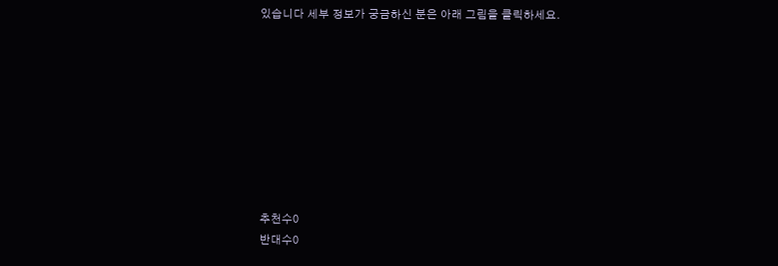있습니다 세부 정보가 궁금하신 분은 아래 그림을 클릭하세요.









추천수0
반대수0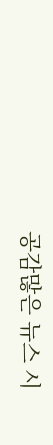공감많은 뉴스 시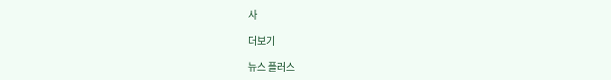사

더보기

뉴스 플러스